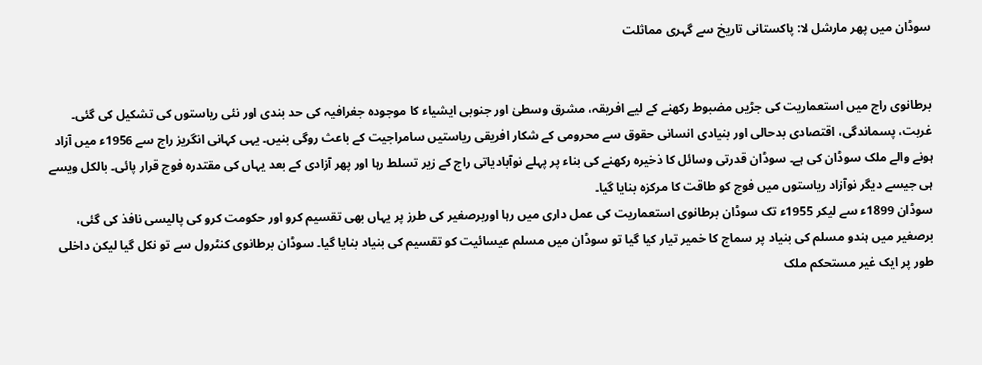سوڈان میں پھر مارشل لا: پاکستانی تاریخ سے گہری مماثلت


برطانوی راج میں استعماریت کی جڑیں مضبوط رکھنے کے لیے افریقہ، مشرق وسطیٰ اور جنوبی ایشیاء کا موجودہ جغرافیہ کی حد بندی اور نئی ریاستوں کی تشکیل کی گئی۔ غربت، پسماندگی، اقتصادی بدحالی اور بنیادی انسانی حقوق سے محرومی کے شکار افریقی ریاستیں سامراجیت کے باعث روگی بنیں۔ یہی کہانی انگریز راج سے 1956ء میں آزاد ہونے والے ملک سوڈان کی ہے۔ سوڈان قدرتی وسائل کا ذخیرہ رکھنے کی بناء پر پہلے نوآبادیاتی راج کے زیر تسلط رہا اور پھر آزادی کے بعد یہاں کی مقتدرہ فوج قرار پائی۔ بالکل ویسے ہی جیسے دیگر نوآزاد ریاستوں میں فوج کو طاقت کا مرکزہ بنایا گیا۔
سوڈان 1899ء سے لیکر 1955ء تک سوڈان برطانوی استعماریت کی عمل داری میں رہا اوربرصغیر کی طرز پر یہاں بھی تقسیم کرو اور حکومت کرو کی پالیسی نافذ کی گئی، برصغیر میں ہندو مسلم کی بنیاد پر سماج کا خمیر تیار کیا گیا تو سوڈان میں مسلم عیسائیت کو تقسیم کی بنیاد بنایا گیا۔ سوڈان برطانوی کنٹرول سے تو نکل گیا لیکن داخلی طور پر ایک غیر مستحکم ملک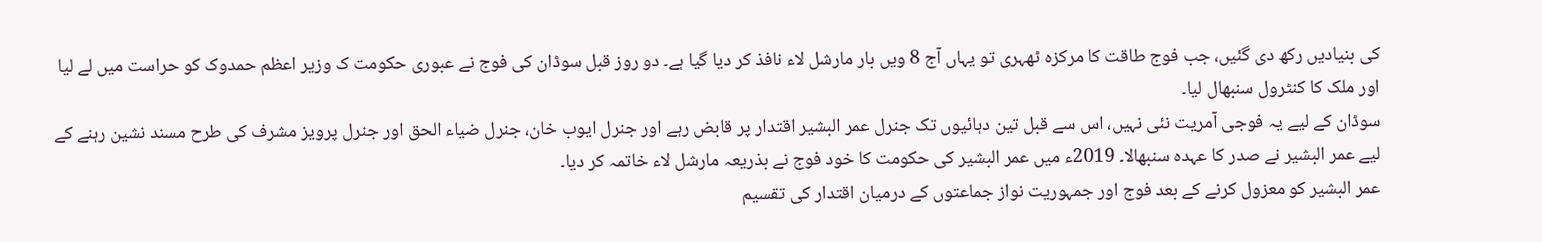کی بنیادیں رکھ دی گئیں، جب فوج طاقت کا مرکزہ ٹھہری تو یہاں آج 8 ویں بار مارشل لاء نافذ کر دیا گیا ہے۔ دو روز قبل سوڈان کی فوج نے عبوری حکومت ک وزیر اعظم حمدوک کو حراست میں لے لیا اور ملک کا کنٹرول سنبھال لیا۔
سوڈان کے لیے یہ فوجی آمریت نئی نہیں، اس سے قبل تین دہائیوں تک جنرل عمر البشیر اقتدار پر قابض رہے اور جنرل ایوب خان، جنرل ضیاء الحق اور جنرل پرویز مشرف کی طرح مسند نشین رہنے کے لیے عمر البشیر نے صدر کا عہدہ سنبھالا۔ 2019ء میں عمر البشیر کی حکومت کا خود فوج نے بذریعہ مارشل لاء خاتمہ کر دیا۔
عمر البشیر کو معزول کرنے کے بعد فوج اور جمہوریت نواز جماعتوں کے درمیان اقتدار کی تقسیم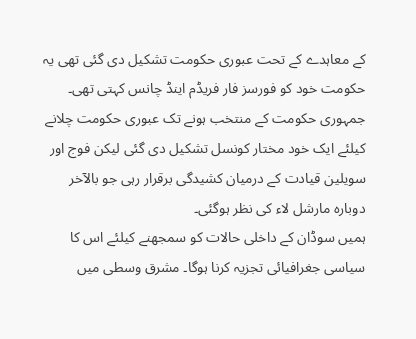کے معاہدے کے تحت عبوری حکومت تشکیل دی گئی تھی یہ حکومت خود کو فورسز فار فریڈم اینڈ چانس کہتی تھی۔ جمہوری حکومت کے منتخب ہونے تک عبوری حکومت چلانے کیلئے ایک خود مختار کونسل تشکیل دی گئی لیکن فوج اور سویلین قیادت کے درمیان کشیدگی برقرار رہی جو بالآخر دوبارہ مارشل لاء کی نظر ہوگئی۔
ہمیں سوڈان کے داخلی حالات کو سمجھنے کیلئے اس کا سیاسی جغرافیائی تجزیہ کرنا ہوگا۔ مشرق وسطی میں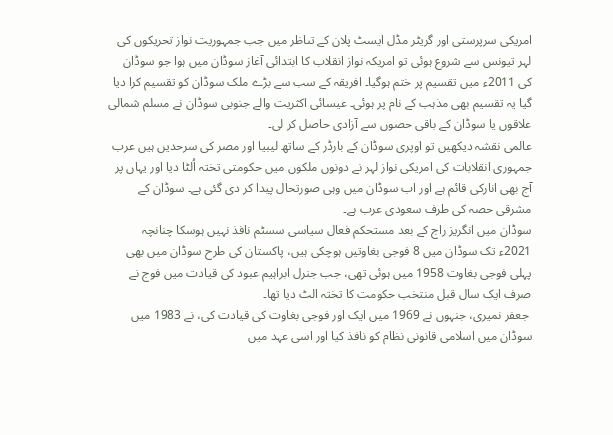امریکی سرپرستی اور گریٹر مڈل ایسٹ پلان کے تںاظر میں جب جمہوریت نواز تحریکوں کی لہر تیونس سے شروع ہوئی تو امریکہ نواز انقلاب کا ابتدائی آغاز سوڈان میں ہوا جو سوڈان کی 2011ء میں تقسیم پر ختم ہوگیا۔ افریقہ کے سب سے بڑے ملک سوڈان کو تقسیم کرا دیا گیا یہ تقسیم بھی مذہب کے نام پر ہوئی۔ عیسائی اکثریت والے جنوبی سوڈان نے مسلم شمالی علاقوں یا سوڈان کے باقی حصوں سے آزادی حاصل کر لی۔
عالمی نقشہ دیکھیں تو اوپری سوڈان کے بارڈر کے ساتھ لیبیا اور مصر کی سرحدیں ہیں عرب جمہوری انقلابات کی امریکی نواز لہر نے دونوں ملکوں میں حکومتی تختہ اُلٹا دیا اور یہاں پر آج بھی انارکی قائم ہے اور اب سوڈان میں وہی صورتحال پیدا کر دی گئی ہے۔ سوڈان کے مشرقی حصہ کی طرف سعودی عرب ہے۔
سوڈان میں انگریز راج کے بعد مستحکم فعال سیاسی سسٹم نافذ نہیں ہوسکا چنانچہ 2021ء تک سوڈان میں 8 فوجی بغاوتیں ہوچکی ہیں، پاکستان کی طرح سوڈان میں بھی پہلی فوجی بغاوت 1958 میں ہوئی تھی، جب جنرل ابراہیم عبود کی قیادت میں فوج نے صرف ایک سال قبل منتخب حکومت کا تختہ الٹ دیا تھا۔
 جعفر نمیری، جنہوں نے 1969 میں ایک اور فوجی بغاوت کی قیادت کی، نے 1983 میں سوڈان میں اسلامی قانونی نظام کو نافذ کیا اور اسی عہد میں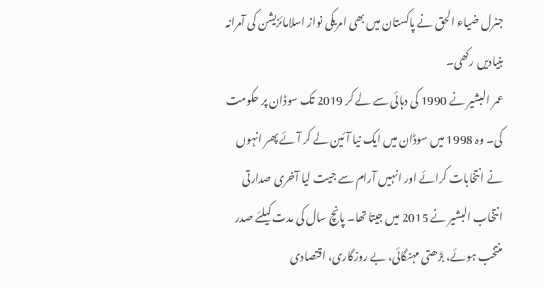جنرل ضیاء الحق نے پاکستان میں بھی امریکی نواز اسلامائزیشن کی آمرانہ بنیادیں رکھی۔
عمر البشیر نے 1990 کی دہائی سے لے کر 2019 تک سوڈان پر حکومت کی۔ وہ 1998 میں سوڈان میں ایک نیا آئین لے کر آئے پھر انہوں نے انتخابات کرائے اور انہیں آرام سے جیت لیا آخری صدارتی انتخاب البشیر نے 2015 میں جیتا تھا۔ پانچ سال کی مدت کیلئے صدر منتخب ہوئے، بڑھتی مہنگائی، بے روزگاری، اقتصادی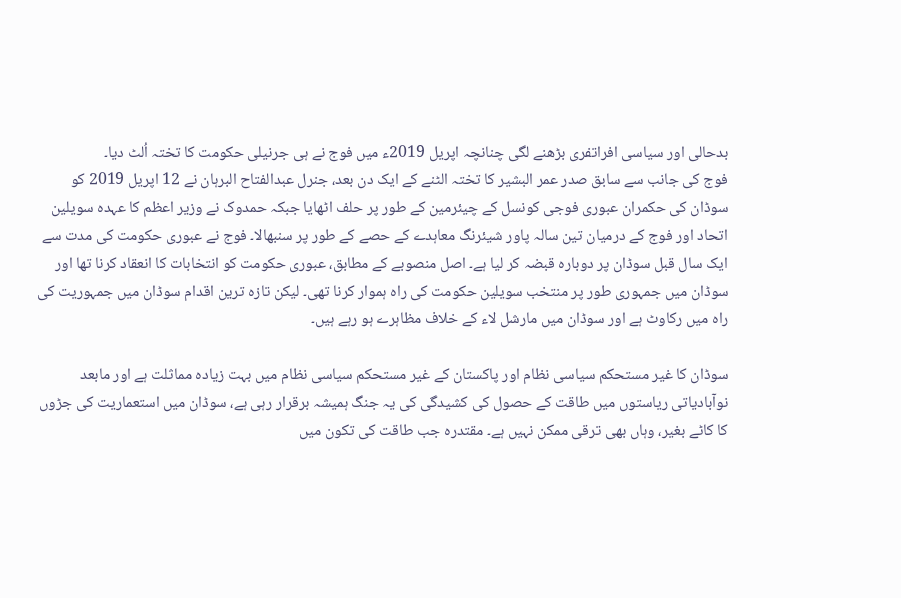بدحالی اور سیاسی افراتفری بڑھنے لگی چنانچہ اپریل 2019ء میں فوج نے ہی جرنیلی حکومت کا تختہ اُلٹ دیا۔
فوج کی جانب سے سابق صدر عمر البشیر کا تختہ الٹنے کے ایک دن بعد، جنرل عبدالفتاح البرہان نے 12 اپریل 2019 کو سوڈان کی حکمران عبوری فوجی کونسل کے چیئرمین کے طور پر حلف اٹھایا جبکہ حمدوک نے وزیر اعظم کا عہدہ سویلین اتحاد اور فوج کے درمیان تین سالہ پاور شیئرنگ معاہدے کے حصے کے طور پر سنبھالا۔ فوج نے عبوری حکومت کی مدت سے ایک سال قبل سوڈان پر دوبارہ قبضہ کر لیا ہے۔ اصل منصوبے کے مطابق، عبوری حکومت کو انتخابات کا انعقاد کرنا تھا اور سوڈان میں جمہوری طور پر منتخب سویلین حکومت کی راہ ہموار کرنا تھی۔ لیکن تازہ ترین اقدام سوڈان میں جمہوریت کی راہ میں رکاوٹ ہے اور سوڈان میں مارشل لاء کے خلاف مظاہرے ہو رہے ہیں۔

سوڈان کا غیر مستحکم سیاسی نظام اور پاکستان کے غیر مستحکم سیاسی نظام میں بہت زیادہ مماثلت ہے اور مابعد نوآبادیاتی ریاستوں میں طاقت کے حصول کی کشیدگی کی یہ جنگ ہمیشہ برقرار رہی ہے، سوڈان میں استعماریت کی جڑوں کا کاٹے بغیر، وہاں بھی ترقی ممکن نہیں ہے۔ مقتدرہ جب طاقت کی تکون میں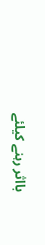بااثر رہنے کیلئے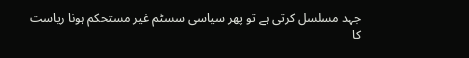جہد مسلسل کرتی ہے تو پھر سیاسی سسٹم غیر مستحکم ہونا ریاست کا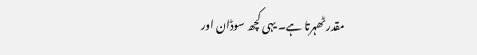مقدر ٹھہرتا ہے۔ یہی کچھ سوڈان اور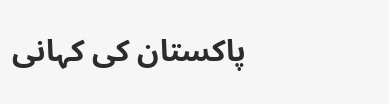پاکستان کی کہانی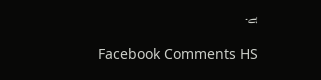ہے۔

Facebook Comments HS